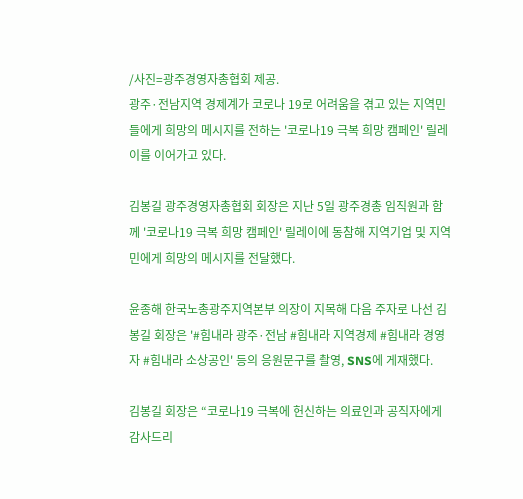/사진=광주경영자총협회 제공.
광주·전남지역 경제계가 코로나 19로 어려움을 겪고 있는 지역민들에게 희망의 메시지를 전하는 '코로나19 극복 희망 캠페인' 릴레이를 이어가고 있다.

김봉길 광주경영자총협회 회장은 지난 5일 광주경총 임직원과 함께 '코로나19 극복 희망 캠페인' 릴레이에 동참해 지역기업 및 지역민에게 희망의 메시지를 전달했다.

윤종해 한국노총광주지역본부 의장이 지목해 다음 주자로 나선 김봉길 회장은 '#힘내라 광주·전남 #힘내라 지역경제 #힘내라 경영자 #힘내라 소상공인' 등의 응원문구를 촬영, SNS에 게재했다.

김봉길 회장은 “코로나19 극복에 헌신하는 의료인과 공직자에게 감사드리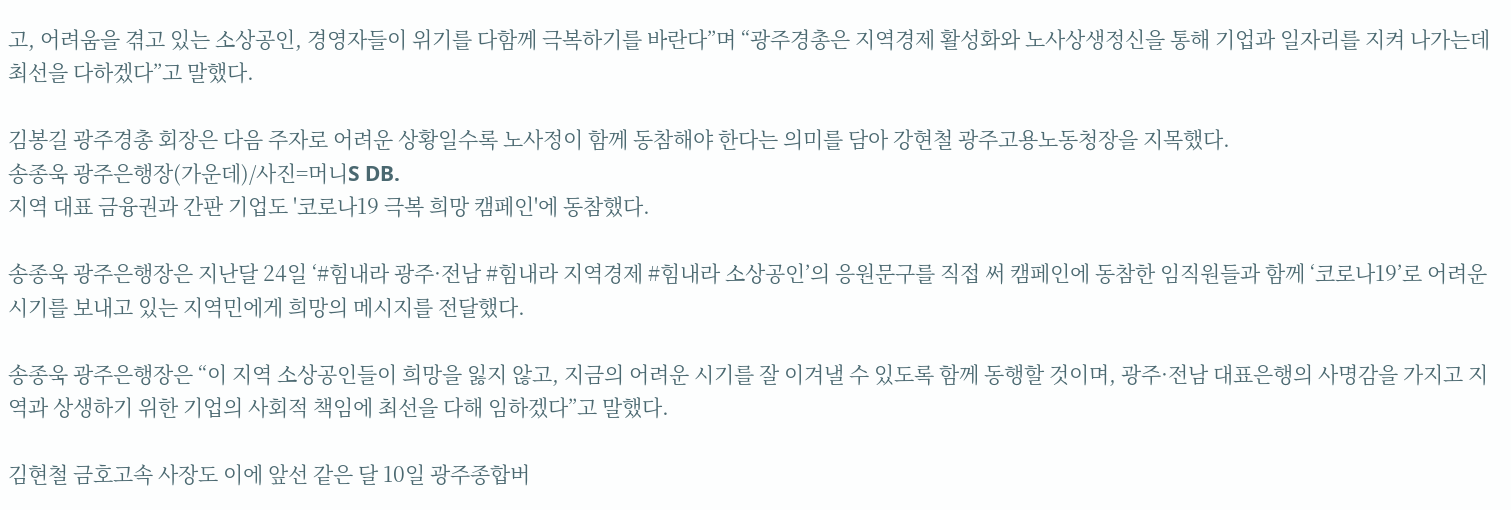고, 어려움을 겪고 있는 소상공인, 경영자들이 위기를 다함께 극복하기를 바란다”며 “광주경총은 지역경제 활성화와 노사상생정신을 통해 기업과 일자리를 지켜 나가는데 최선을 다하겠다”고 말했다.

김봉길 광주경총 회장은 다음 주자로 어려운 상황일수록 노사정이 함께 동참해야 한다는 의미를 담아 강현철 광주고용노동청장을 지목했다.
송종욱 광주은행장(가운데)/사진=머니S DB.
지역 대표 금융권과 간판 기업도 '코로나19 극복 희망 캠페인'에 동참했다.

송종욱 광주은행장은 지난달 24일 ‘#힘내라 광주·전남 #힘내라 지역경제 #힘내라 소상공인’의 응원문구를 직접 써 캠페인에 동참한 임직원들과 함께 ‘코로나19’로 어려운 시기를 보내고 있는 지역민에게 희망의 메시지를 전달했다.

송종욱 광주은행장은 “이 지역 소상공인들이 희망을 잃지 않고, 지금의 어려운 시기를 잘 이겨낼 수 있도록 함께 동행할 것이며, 광주·전남 대표은행의 사명감을 가지고 지역과 상생하기 위한 기업의 사회적 책임에 최선을 다해 임하겠다”고 말했다.

김현철 금호고속 사장도 이에 앞선 같은 달 10일 광주종합버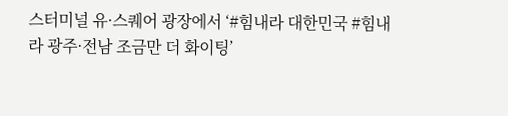스터미널 유·스퀘어 광장에서 ‘#힘내라 대한민국 #힘내라 광주·전남 조금만 더 화이팅’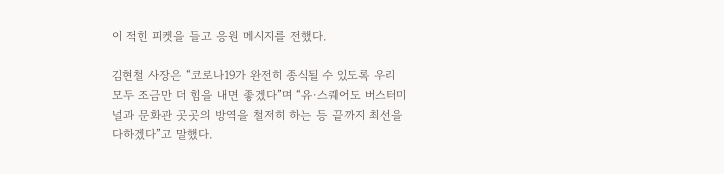이 적힌 피켓을 들고 응원 메시지를 전했다.

김현철 사장은 “코로나19가 완전히 종식될 수 있도록 우리 모두 조금만 더 힘을 내면 좋겠다”며 “유·스퀘어도 버스터미널과 문화관 곳곳의 방역을 철저히 하는 등 끝까지 최선을 다하겠다”고 말했다.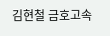김현철 금호고속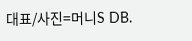대표/사진=머니S DB.